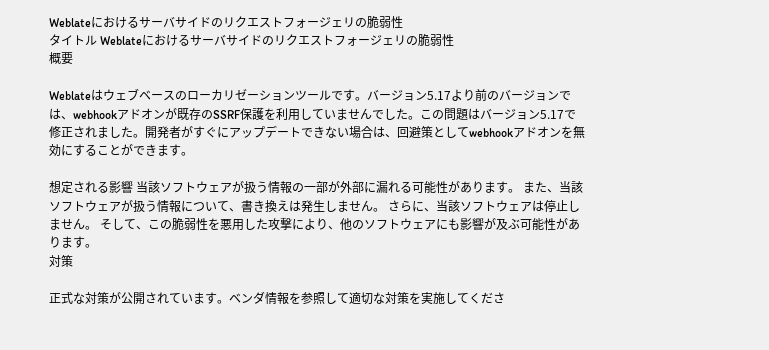Weblateにおけるサーバサイドのリクエストフォージェリの脆弱性
タイトル Weblateにおけるサーバサイドのリクエストフォージェリの脆弱性
概要

Weblateはウェブベースのローカリゼーションツールです。バージョン5.17より前のバージョンでは、webhookアドオンが既存のSSRF保護を利用していませんでした。この問題はバージョン5.17で修正されました。開発者がすぐにアップデートできない場合は、回避策としてwebhookアドオンを無効にすることができます。

想定される影響 当該ソフトウェアが扱う情報の一部が外部に漏れる可能性があります。 また、当該ソフトウェアが扱う情報について、書き換えは発生しません。 さらに、当該ソフトウェアは停止しません。 そして、この脆弱性を悪用した攻撃により、他のソフトウェアにも影響が及ぶ可能性があります。
対策

正式な対策が公開されています。ベンダ情報を参照して適切な対策を実施してくださ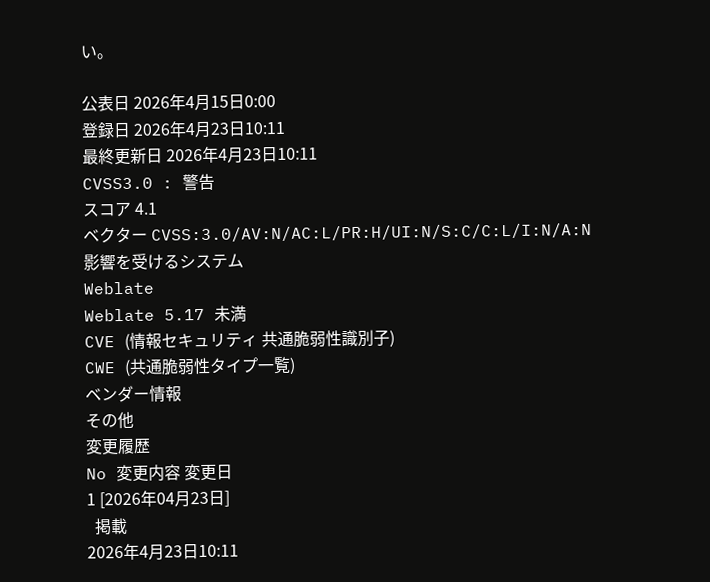い。

公表日 2026年4月15日0:00
登録日 2026年4月23日10:11
最終更新日 2026年4月23日10:11
CVSS3.0 : 警告
スコア 4.1
ベクター CVSS:3.0/AV:N/AC:L/PR:H/UI:N/S:C/C:L/I:N/A:N
影響を受けるシステム
Weblate
Weblate 5.17 未満
CVE (情報セキュリティ 共通脆弱性識別子)
CWE (共通脆弱性タイプ一覧)
ベンダー情報
その他
変更履歴
No 変更内容 変更日
1 [2026年04月23日]
  掲載
2026年4月23日10:11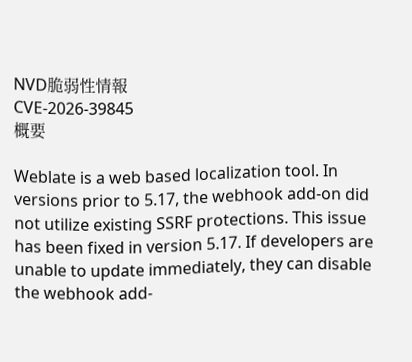NVD脆弱性情報
CVE-2026-39845
概要

Weblate is a web based localization tool. In versions prior to 5.17, the webhook add-on did not utilize existing SSRF protections. This issue has been fixed in version 5.17. If developers are unable to update immediately, they can disable the webhook add-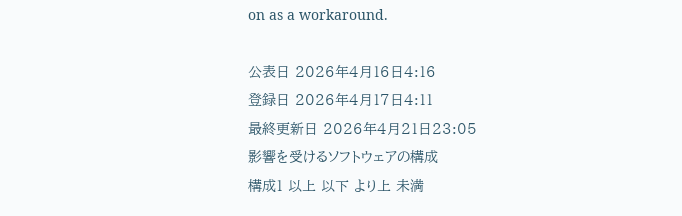on as a workaround.

公表日 2026年4月16日4:16
登録日 2026年4月17日4:11
最終更新日 2026年4月21日23:05
影響を受けるソフトウェアの構成
構成1 以上 以下 より上 未満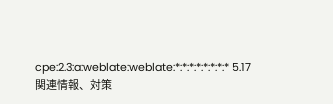cpe:2.3:a:weblate:weblate:*:*:*:*:*:*:*:* 5.17
関連情報、対策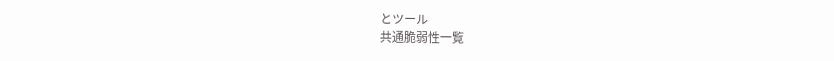とツール
共通脆弱性一覧